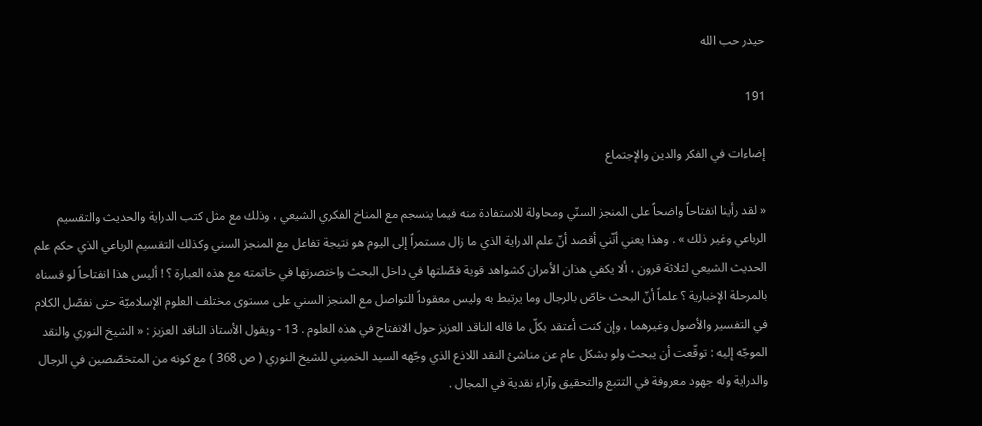حيدر حب الله

191

إضاءات في الفكر والدين والإجتماع

« لقد رأينا انفتاحاً واضحاً على المنجز السنّي ومحاولة للاستفادة منه فيما ينسجم مع المناخ الفكري الشيعي ، وذلك مع مثل كتب الدراية والحديث والتقسيم الرباعي وغير ذلك » . وهذا يعني أنّني أقصد أنّ علم الدراية الذي ما زال مستمراً إلى اليوم هو نتيجة تفاعل مع المنجز السني وكذلك التقسيم الرباعي الذي حكم علم الحديث الشيعي لثلاثة قرون ، ألا يكفي هذان الأمران كشواهد قوية فصّلتها في داخل البحث واختصرتها في خاتمته مع هذه العبارة ؟ ! أليس هذا انفتاحاً لو قسناه بالمرحلة الإخبارية ؟ علماً أنّ البحث خاصّ بالرجال وما يرتبط به وليس معقوداً للتواصل مع المنجز السني على مستوى مختلف العلوم الإسلاميّة حتى نفصّل الكلام في التفسير والأصول وغيرهما ، وإن كنت أعتقد بكلّ ما قاله الناقد العزيز حول الانفتاح في هذه العلوم . 13 - ويقول الأستاذ الناقد العزيز : « الشيخ النوري والنقد الموجّه إليه : توقّعت أن يبحث ولو بشكل عام عن مناشئ النقد اللاذع الذي وجّهه السيد الخميني للشيخ النوري ( ص 368 ) مع كونه من المتخصّصين في الرجال والدراية وله جهود معروفة في التتبع والتحقيق وآراء نقدية في المجال .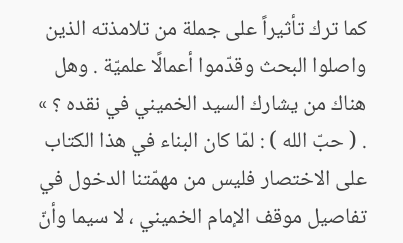كما ترك تأثيراً على جملة من تلامذته الذين واصلوا البحث وقدّموا أعمالًا علميّة . وهل هناك من يشارك السيد الخميني في نقده ؟ » . ( حبّ الله ) : لمّا كان البناء في هذا الكتاب على الاختصار فليس من مهمّتنا الدخول في تفاصيل موقف الإمام الخميني ، لا سيما وأنّ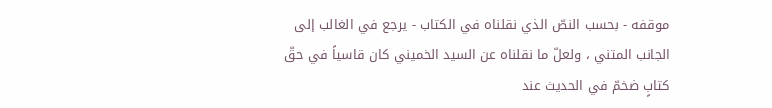موقفه - بحسب النصّ الذي نقلناه في الكتاب - يرجع في الغالب إلى الجانب المتني ، ولعلّ ما نقلناه عن السيد الخميني كان قاسياً في حقّ كتابٍ ضخمّ في الحديث عند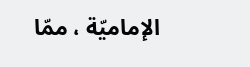الإماميّة ، ممّا